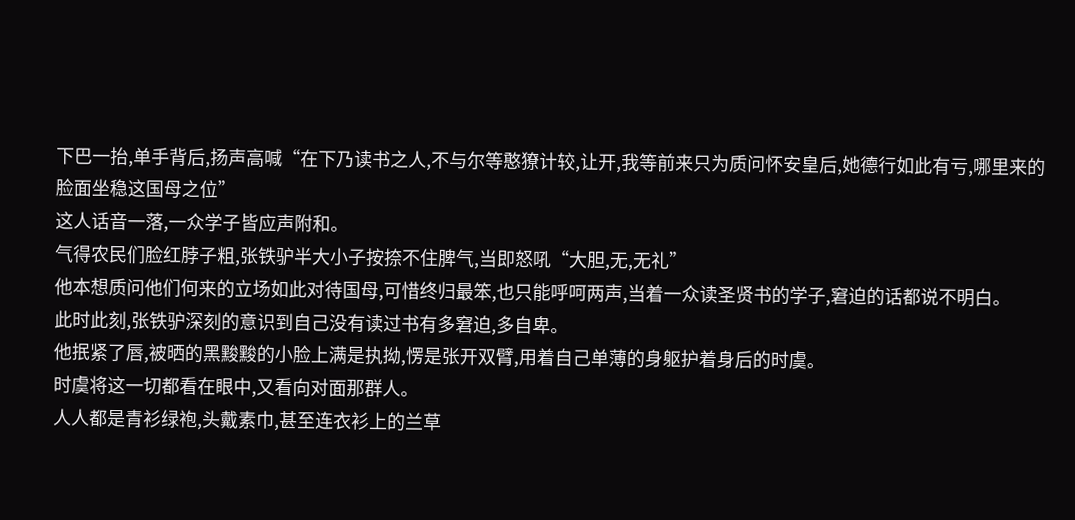下巴一抬,单手背后,扬声高喊“在下乃读书之人,不与尔等憨獠计较,让开,我等前来只为质问怀安皇后,她德行如此有亏,哪里来的脸面坐稳这国母之位”
这人话音一落,一众学子皆应声附和。
气得农民们脸红脖子粗,张铁驴半大小子按捺不住脾气,当即怒吼“大胆,无,无礼”
他本想质问他们何来的立场如此对待国母,可惜终归最笨,也只能呼呵两声,当着一众读圣贤书的学子,窘迫的话都说不明白。
此时此刻,张铁驴深刻的意识到自己没有读过书有多窘迫,多自卑。
他抿紧了唇,被晒的黑黢黢的小脸上满是执拗,愣是张开双臂,用着自己单薄的身躯护着身后的时虞。
时虞将这一切都看在眼中,又看向对面那群人。
人人都是青衫绿袍,头戴素巾,甚至连衣衫上的兰草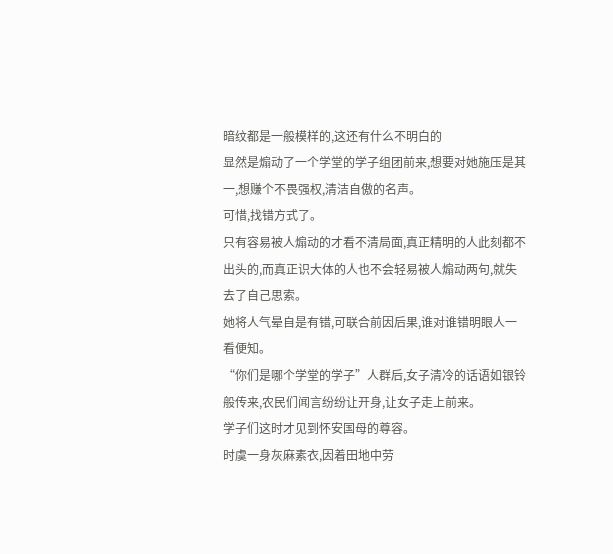暗纹都是一般模样的,这还有什么不明白的
显然是煽动了一个学堂的学子组团前来,想要对她施压是其一,想赚个不畏强权,清洁自傲的名声。
可惜,找错方式了。
只有容易被人煽动的才看不清局面,真正精明的人此刻都不出头的,而真正识大体的人也不会轻易被人煽动两句,就失去了自己思索。
她将人气晕自是有错,可联合前因后果,谁对谁错明眼人一看便知。
“你们是哪个学堂的学子”人群后,女子清冷的话语如银铃般传来,农民们闻言纷纷让开身,让女子走上前来。
学子们这时才见到怀安国母的尊容。
时虞一身灰麻素衣,因着田地中劳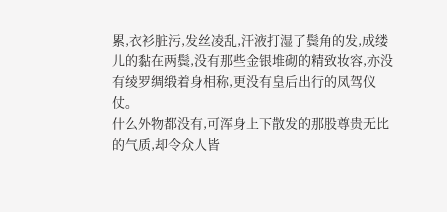累,衣衫脏污,发丝凌乱,汗液打湿了鬓角的发,成缕儿的黏在两鬓,没有那些金银堆砌的精致妆容,亦没有绫罗绸缎着身相称,更没有皇后出行的凤驾仪仗。
什么外物都没有,可浑身上下散发的那股尊贵无比的气质,却令众人皆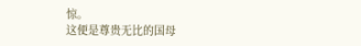惊。
这便是尊贵无比的国母